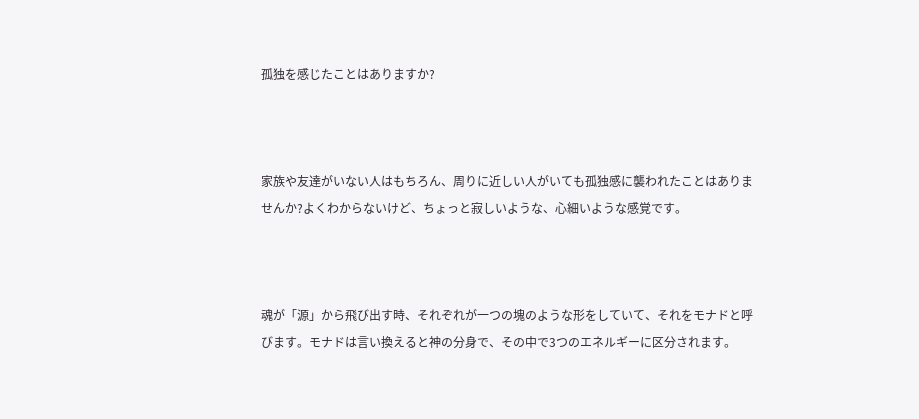孤独を感じたことはありますか?



家族や友達がいない人はもちろん、周りに近しい人がいても孤独感に襲われたことはありませんか?よくわからないけど、ちょっと寂しいような、心細いような感覚です。



魂が「源」から飛び出す時、それぞれが一つの塊のような形をしていて、それをモナドと呼びます。モナドは言い換えると神の分身で、その中で3つのエネルギーに区分されます。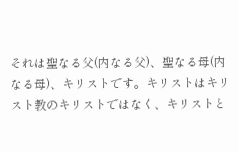それは聖なる父(内なる父)、聖なる母(内なる母)、キリストです。キリストはキリスト教のキリストではなく、キリストと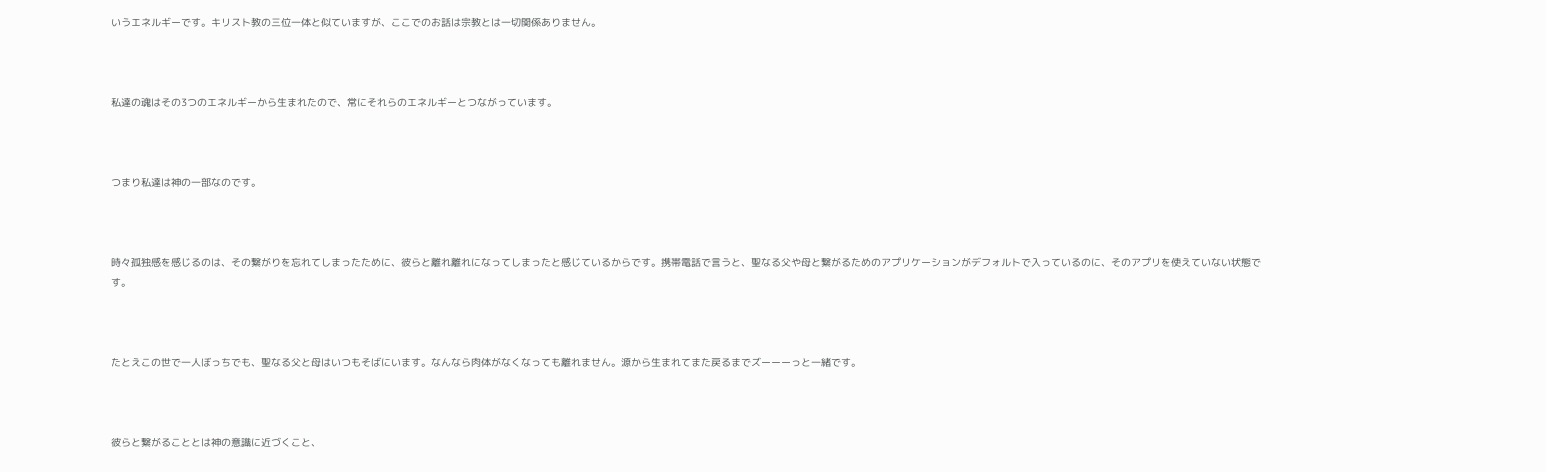いうエネルギーです。キリスト教の三位一体と似ていますが、ここでのお話は宗教とは一切関係ありません。



私達の魂はその3つのエネルギーから生まれたので、常にそれらのエネルギーとつながっています。



つまり私達は神の一部なのです。



時々孤独感を感じるのは、その繋がりを忘れてしまったために、彼らと離れ離れになってしまったと感じているからです。携帯電話で言うと、聖なる父や母と繋がるためのアプリケーションがデフォルトで入っているのに、そのアプリを使えていない状態です。



たとえこの世で一人ぼっちでも、聖なる父と母はいつもそばにいます。なんなら肉体がなくなっても離れません。源から生まれてまた戻るまでズーーーっと一緒です。



彼らと繋がることとは神の意識に近づくこと、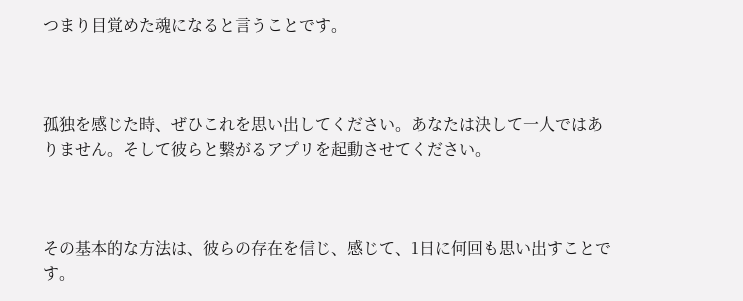つまり目覚めた魂になると言うことです。



孤独を感じた時、ぜひこれを思い出してください。あなたは決して一人ではありません。そして彼らと繋がるアプリを起動させてください。



その基本的な方法は、彼らの存在を信じ、感じて、1日に何回も思い出すことです。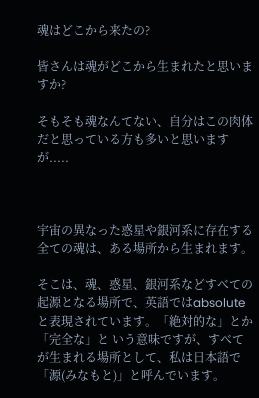魂はどこから来たの?

皆さんは魂がどこから生まれたと思いますか?

そもそも魂なんてない、自分はこの肉体だと思っている方も多いと思いますが.....



宇宙の異なった惑星や銀河系に存在する全ての魂は、ある場所から生まれます。

そこは、魂、惑星、銀河系などすべての起源となる場所で、英語ではabsoluteと表現されています。「絶対的な」とか「完全な」と いう意味ですが、すべてが生まれる場所として、私は日本語で「源(みなもと)」と呼んでいます。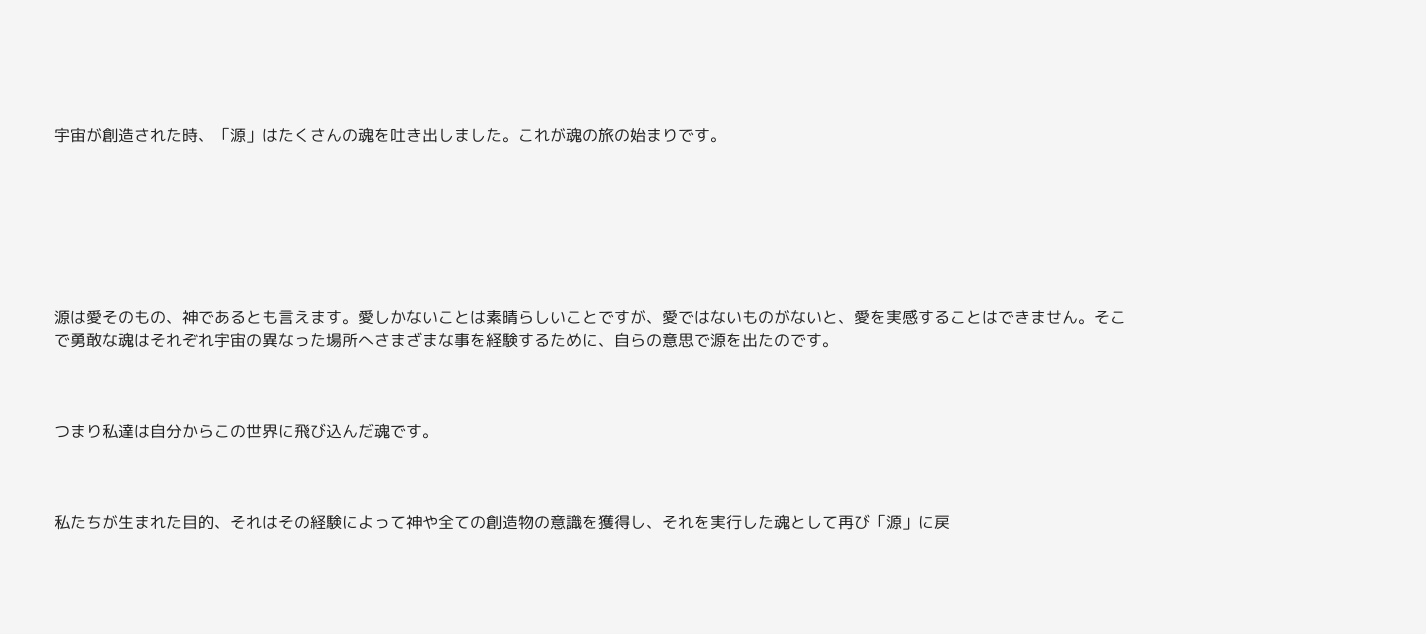宇宙が創造された時、「源」はたくさんの魂を吐き出しました。これが魂の旅の始まりです。







源は愛そのもの、神であるとも言えます。愛しかないことは素晴らしいことですが、愛ではないものがないと、愛を実感することはできません。そこで勇敢な魂はそれぞれ宇宙の異なった場所へさまざまな事を経験するために、自らの意思で源を出たのです。



つまり私達は自分からこの世界に飛び込んだ魂です。



私たちが生まれた目的、それはその経験によって神や全ての創造物の意識を獲得し、それを実行した魂として再び「源」に戻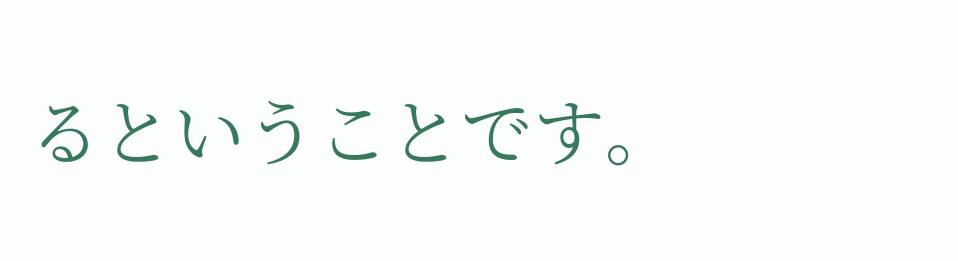るということです。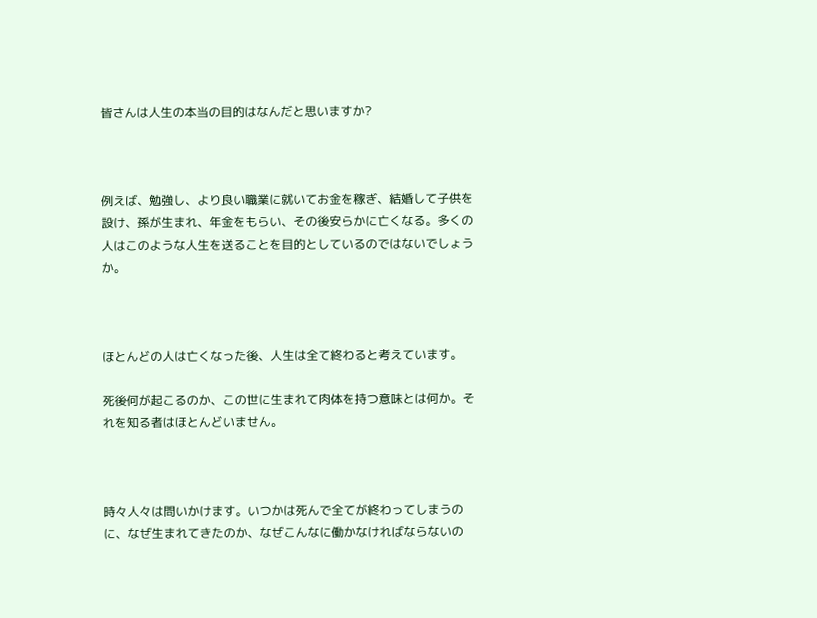皆さんは人生の本当の目的はなんだと思いますか?



例えば、勉強し、より良い職業に就いてお金を稼ぎ、結婚して子供を設け、孫が生まれ、年金をもらい、その後安らかに亡くなる。多くの人はこのような人生を送ることを目的としているのではないでしょうか。



ほとんどの人は亡くなった後、人生は全て終わると考えています。

死後何が起こるのか、この世に生まれて肉体を持つ意味とは何か。それを知る者はほとんどいません。



時々人々は問いかけます。いつかは死んで全てが終わってしまうのに、なぜ生まれてきたのか、なぜこんなに働かなければならないの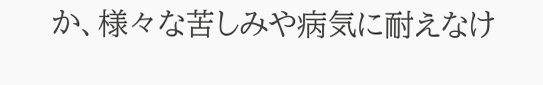か、様々な苦しみや病気に耐えなけ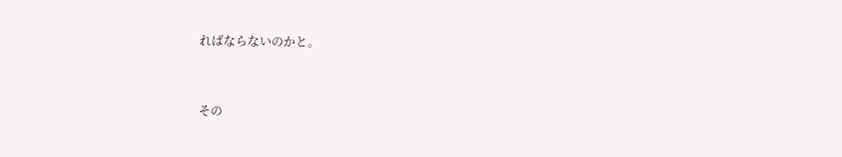ればならないのかと。



その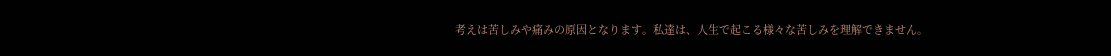考えは苦しみや痛みの原因となります。私達は、人生で起こる様々な苦しみを理解できません。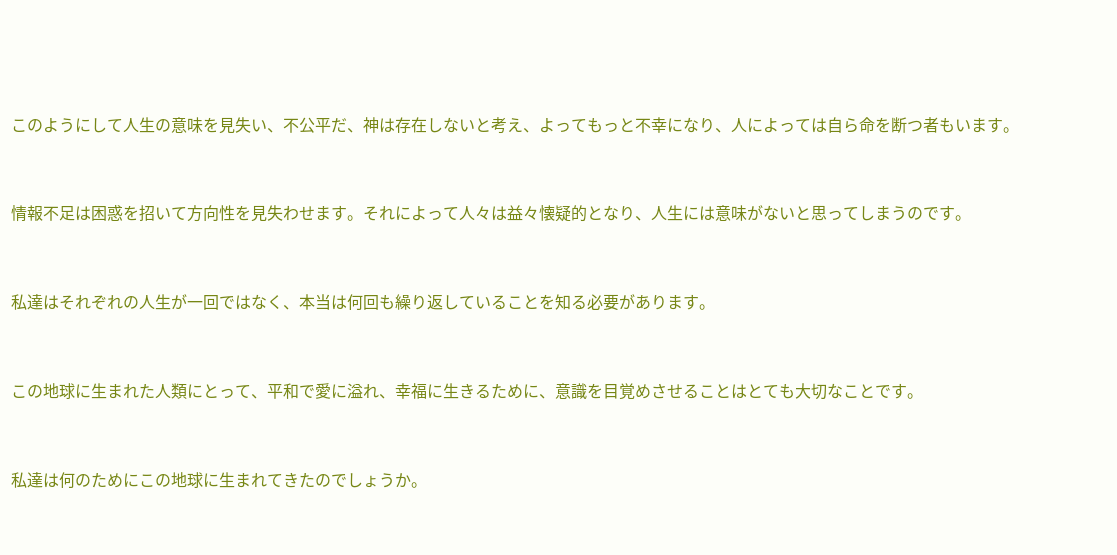このようにして人生の意味を見失い、不公平だ、神は存在しないと考え、よってもっと不幸になり、人によっては自ら命を断つ者もいます。



情報不足は困惑を招いて方向性を見失わせます。それによって人々は益々懐疑的となり、人生には意味がないと思ってしまうのです。



私達はそれぞれの人生が一回ではなく、本当は何回も繰り返していることを知る必要があります。



この地球に生まれた人類にとって、平和で愛に溢れ、幸福に生きるために、意識を目覚めさせることはとても大切なことです。



私達は何のためにこの地球に生まれてきたのでしょうか。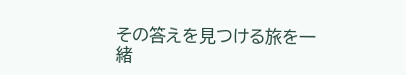その答えを見つける旅を一緒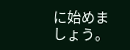に始めましょう。